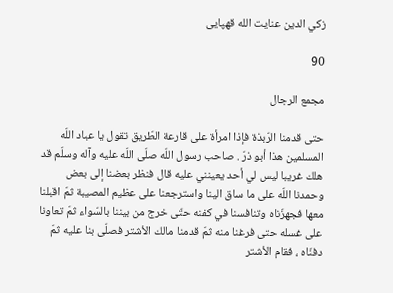زكي الدين عنايت الله قهپايى

90

مجمع الرجال

حتى قدمنا الرّبذة فإذا امرأة على قارعة الطّريق تقول يا عباد اللّه المسلمين هذا أبو ذرّ . صاحب رسول اللّه صلّى اللّه عليه وآله وسلّم قد هلك غريبا ليس لي أحد يعينني عليه قال فنظر بعضنا إلى بعض وحمدنا اللّه على ما ساق الينا واسترجعنا على عظيم المصيبة ثمّ اقبلنا معها فجهزّناه وتنافسنا في كفنه حتّى خرج من بيننا بالسّواء ثمّ تعاونا على غسله حتى فرغنا منه ثمّ قدمنا مالك الأشتر فصلّى بنا عليه ثمّ دفنّاه ، فقام الأشتر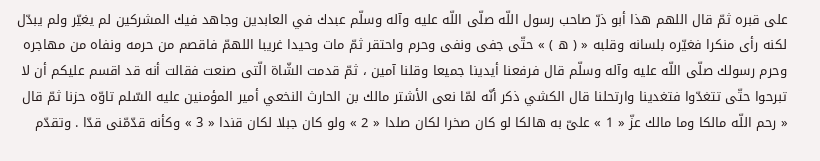على قبره ثمّ قال اللهم هذا أبو ذرّ صاحب رسول اللّه صلّى اللّه عليه وآله وسلّم عبدك في العابدين وجاهد فيك المشركين لم يغيّر ولم يبدّل لكنه رأى منكرا فغيّره بلسانه وقلبه « ( ه ) » حتّى جفى ونفى وحرم واحتقر ثمّ مات وحيدا غريبا اللهمّ فاقصم من حرمه ونفاه من مهاجره وحرم رسولك صلّى اللّه عليه وآله وسلّم قال فرفعنا أيدينا جميعا وقلنا آمين ، ثمّ قدمت الشّاة الّتى صنعت فقالت أنه قد اقسم عليكم أن لا تبرحوا حتّى تتغدّوا فتغدينا وارتحلنا قال الكشي ذكر أنّه لمّا نعى الأشتر مالك بن الحارث النخعي أمير المؤمنين عليه السّلم تاوّه حزنا ثمّ قال « رحم اللّه مالكا وما مالك عزّ « 1 » علىّ به هالكا لو كان صخرا لكان صلدا « 2 » ولو كان جبلا لكان قندا « 3 » وكأنه قدّمّنى قدّا . وتقدّم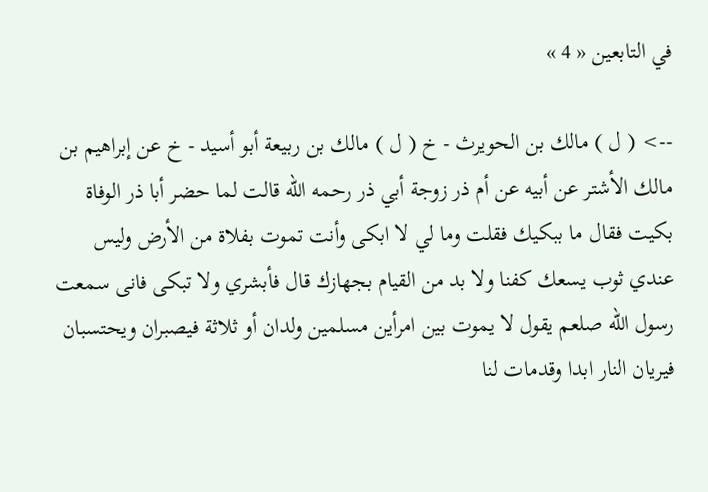في التابعين « 4 »

--> ( ل ) مالك بن الحويرث - خ ( ل ) مالك بن ربيعة أبو أسيد - خ عن إبراهيم بن مالك الأشتر عن أبيه عن أم ذر زوجة أبي ذر رحمه اللّه قالت لما حضر أبا ذر الوفاة بكيت فقال ما ببكيك فقلت وما لي لا ابكى وأنت تموت بفلاة من الأرض وليس عندي ثوب يسعك كفنا ولا بد من القيام بجهازك قال فأبشري ولا تبكى فانى سمعت رسول اللّه صلعم يقول لا يموت بين امرأين مسلمين ولدان أو ثلاثة فيصبران ويحتسبان فيريان النار ابدا وقدمات لنا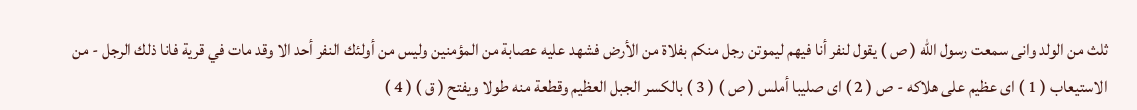ثلث من الولد وانى سمعت رسول اللّه ( ص ) يقول لنفر أنا فيهم ليموتن رجل منكم بفلاة من الأرض فشهد عليه عصابة من المؤمنين وليس من أولئك النفر أحد الا وقد مات في قرية فانا ذلك الرجل - من الاستيعاب ( 1 ) اى عظيم على هلاكه - ص ( 2 ) اى صليبا أملس ( ص ) ( 3 ) بالكسر الجبل العظيم وقطعة منه طولا ويفتح ( ق ) ( 4 )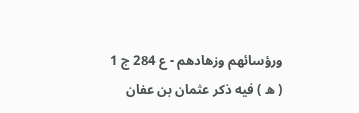ورؤسائهم وزهادهم - ع 284 ج 1 ( ه ) فيه ذكر عثمان بن عفان